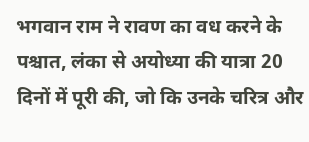भगवान राम ने रावण का वध करने के पश्चात, लंका से अयोध्या की यात्रा 20 दिनों में पूरी की, जो कि उनके चरित्र और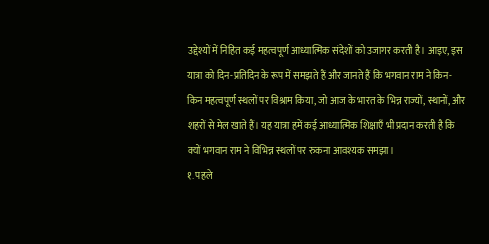उद्देश्यों में निहित कई महत्वपूर्ण आध्यात्मिक संदेशों को उजागर करती है। आइए, इस यात्रा को दिन-प्रतिदिन के रूप में समझते हैं और जानते हैं कि भगवान राम ने किन-किन महत्वपूर्ण स्थलों पर विश्राम किया, जो आज के भारत के भिन्न राज्यों, स्थानों, और शहरों से मेल खाते हैं। यह यात्रा हमें कई आध्यात्मिक शिक्षाएँ भी प्रदान करती है कि क्यों भगवान राम ने विभिन्न स्थलों पर रुकना आवश्यक समझा।
१. पहले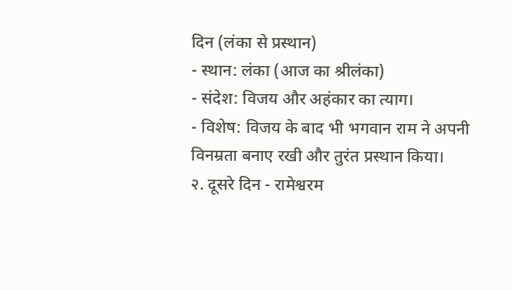दिन (लंका से प्रस्थान)
- स्थान: लंका (आज का श्रीलंका)
- संदेश: विजय और अहंकार का त्याग।
- विशेष: विजय के बाद भी भगवान राम ने अपनी विनम्रता बनाए रखी और तुरंत प्रस्थान किया।
२. दूसरे दिन - रामेश्वरम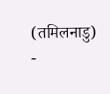(तमिलनाडु)
-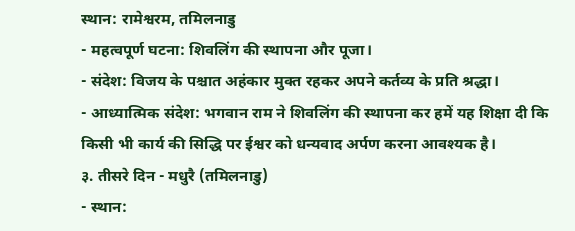स्थान: रामेश्वरम, तमिलनाडु
- महत्वपूर्ण घटना: शिवलिंग की स्थापना और पूजा।
- संदेश: विजय के पश्चात अहंकार मुक्त रहकर अपने कर्तव्य के प्रति श्रद्धा।
- आध्यात्मिक संदेश: भगवान राम ने शिवलिंग की स्थापना कर हमें यह शिक्षा दी कि किसी भी कार्य की सिद्धि पर ईश्वर को धन्यवाद अर्पण करना आवश्यक है।
३. तीसरे दिन - मधुरै (तमिलनाडु)
- स्थान: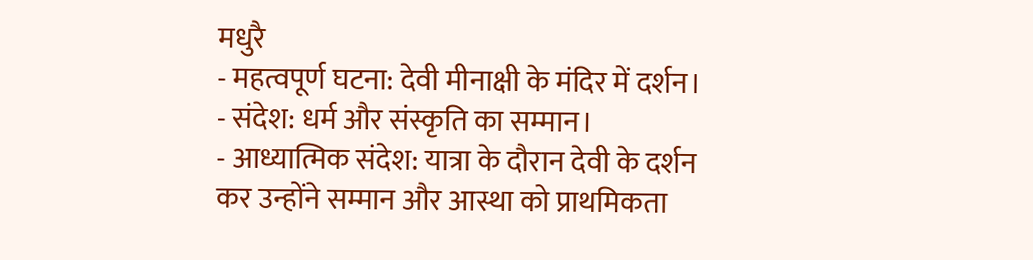मधुरै
- महत्वपूर्ण घटना: देवी मीनाक्षी के मंदिर में दर्शन।
- संदेश: धर्म और संस्कृति का सम्मान।
- आध्यात्मिक संदेश: यात्रा के दौरान देवी के दर्शन कर उन्होंने सम्मान और आस्था को प्राथमिकता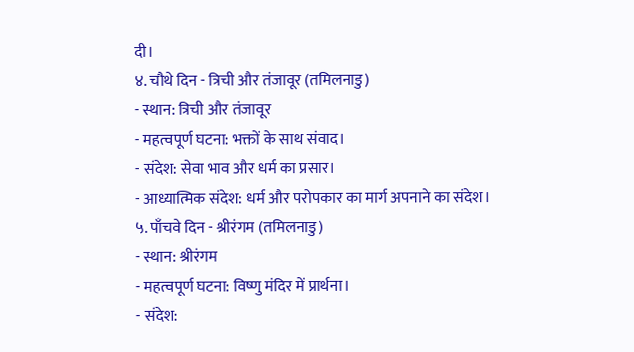दी।
४. चौथे दिन - त्रिची और तंजावूर (तमिलनाडु)
- स्थान: त्रिची और तंजावूर
- महत्वपूर्ण घटना: भक्तों के साथ संवाद।
- संदेश: सेवा भाव और धर्म का प्रसार।
- आध्यात्मिक संदेश: धर्म और परोपकार का मार्ग अपनाने का संदेश।
५. पाँचवे दिन - श्रीरंगम (तमिलनाडु)
- स्थान: श्रीरंगम
- महत्वपूर्ण घटना: विष्णु मंदिर में प्रार्थना।
- संदेश: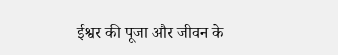ईश्वर की पूजा और जीवन के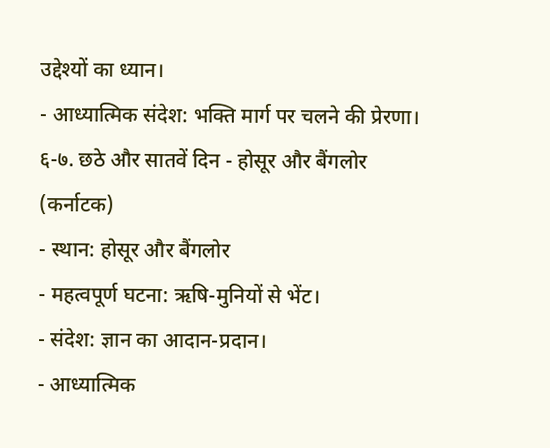उद्देश्यों का ध्यान।
- आध्यात्मिक संदेश: भक्ति मार्ग पर चलने की प्रेरणा।
६-७. छठे और सातवें दिन - होसूर और बैंगलोर (कर्नाटक)
- स्थान: होसूर और बैंगलोर
- महत्वपूर्ण घटना: ऋषि-मुनियों से भेंट।
- संदेश: ज्ञान का आदान-प्रदान।
- आध्यात्मिक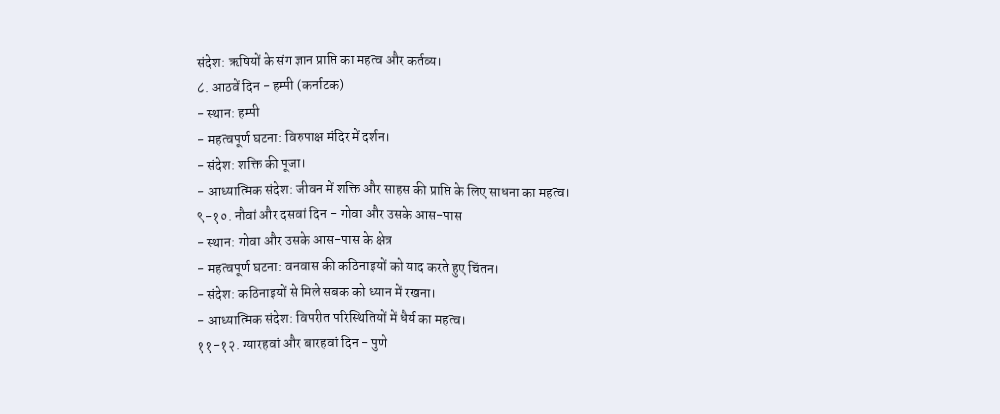संदेश: ऋषियों के संग ज्ञान प्राप्ति का महत्व और कर्तव्य।
८. आठवें दिन - हम्पी (कर्नाटक)
- स्थान: हम्पी
- महत्वपूर्ण घटना: विरुपाक्ष मंदिर में दर्शन।
- संदेश: शक्ति की पूजा।
- आध्यात्मिक संदेश: जीवन में शक्ति और साहस की प्राप्ति के लिए साधना का महत्व।
९-१०. नौवां और दसवां दिन - गोवा और उसके आस-पास
- स्थान: गोवा और उसके आस-पास के क्षेत्र
- महत्वपूर्ण घटना: वनवास की कठिनाइयों को याद करते हुए चिंतन।
- संदेश: कठिनाइयों से मिले सबक को ध्यान में रखना।
- आध्यात्मिक संदेश: विपरीत परिस्थितियों में धैर्य का महत्व।
११-१२. ग्यारहवां और बारहवां दिन - पुणे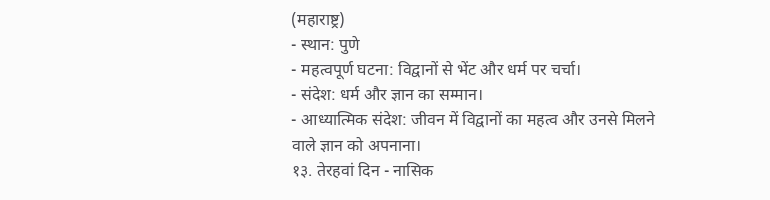(महाराष्ट्र)
- स्थान: पुणे
- महत्वपूर्ण घटना: विद्वानों से भेंट और धर्म पर चर्चा।
- संदेश: धर्म और ज्ञान का सम्मान।
- आध्यात्मिक संदेश: जीवन में विद्वानों का महत्व और उनसे मिलने वाले ज्ञान को अपनाना।
१३. तेरहवां दिन - नासिक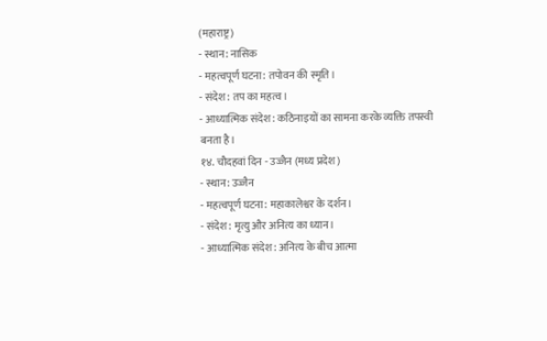(महाराष्ट्र)
- स्थान: नासिक
- महत्वपूर्ण घटना: तपोवन की स्मृति।
- संदेश: तप का महत्व।
- आध्यात्मिक संदेश: कठिनाइयों का सामना करके व्यक्ति तपस्वी बनता है।
१४. चौदहवां दिन - उज्जैन (मध्य प्रदेश)
- स्थान: उज्जैन
- महत्वपूर्ण घटना: महाकालेश्वर के दर्शन।
- संदेश: मृत्यु और अनित्य का ध्यान।
- आध्यात्मिक संदेश: अनित्य के बीच आत्मा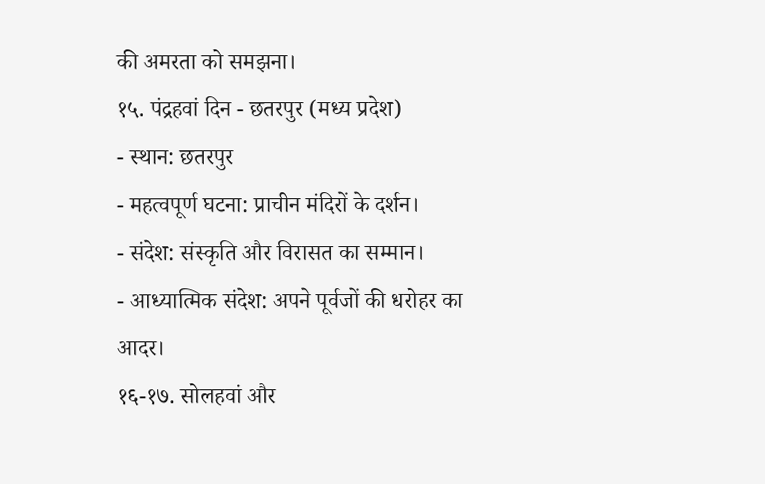की अमरता को समझना।
१५. पंद्रहवां दिन - छतरपुर (मध्य प्रदेश)
- स्थान: छतरपुर
- महत्वपूर्ण घटना: प्राचीन मंदिरों के दर्शन।
- संदेश: संस्कृति और विरासत का सम्मान।
- आध्यात्मिक संदेश: अपने पूर्वजों की धरोहर का आदर।
१६-१७. सोलहवां और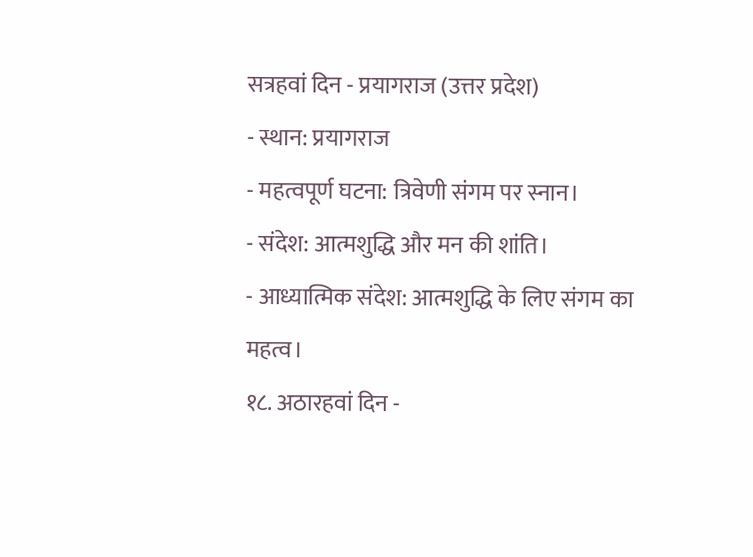सत्रहवां दिन - प्रयागराज (उत्तर प्रदेश)
- स्थान: प्रयागराज
- महत्वपूर्ण घटना: त्रिवेणी संगम पर स्नान।
- संदेश: आत्मशुद्धि और मन की शांति।
- आध्यात्मिक संदेश: आत्मशुद्धि के लिए संगम का महत्व।
१८. अठारहवां दिन -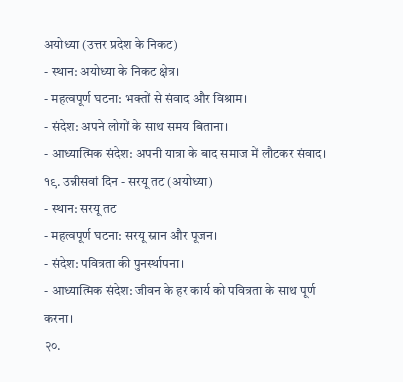अयोध्या (उत्तर प्रदेश के निकट)
- स्थान: अयोध्या के निकट क्षेत्र।
- महत्वपूर्ण घटना: भक्तों से संवाद और विश्राम।
- संदेश: अपने लोगों के साथ समय बिताना।
- आध्यात्मिक संदेश: अपनी यात्रा के बाद समाज में लौटकर संवाद।
१९. उन्नीसवां दिन - सरयू तट (अयोध्या)
- स्थान: सरयू तट
- महत्वपूर्ण घटना: सरयू स्नान और पूजन।
- संदेश: पवित्रता की पुनर्स्थापना।
- आध्यात्मिक संदेश: जीवन के हर कार्य को पवित्रता के साथ पूर्ण करना।
२०.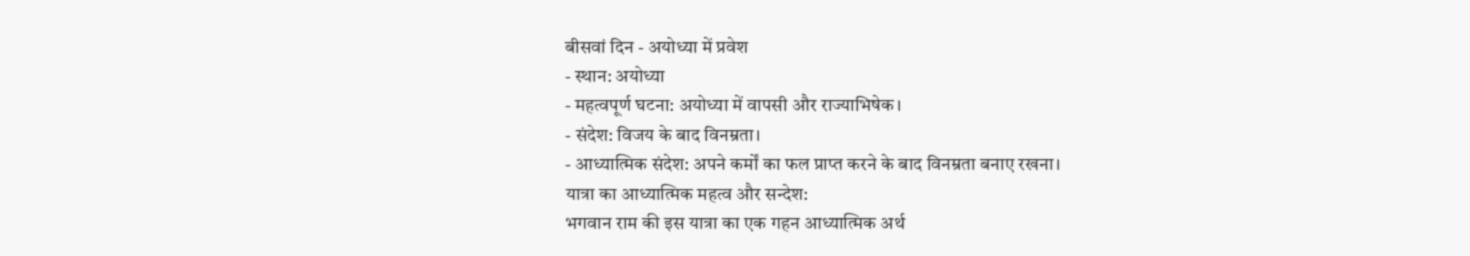बीसवां दिन - अयोध्या में प्रवेश
- स्थान: अयोध्या
- महत्वपूर्ण घटना: अयोध्या में वापसी और राज्याभिषेक।
- संदेश: विजय के बाद विनम्रता।
- आध्यात्मिक संदेश: अपने कर्मों का फल प्राप्त करने के बाद विनम्रता बनाए रखना।
यात्रा का आध्यात्मिक महत्व और सन्देश:
भगवान राम की इस यात्रा का एक गहन आध्यात्मिक अर्थ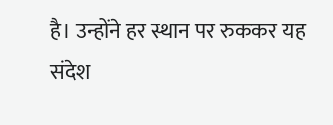है। उन्होंने हर स्थान पर रुककर यह संदेश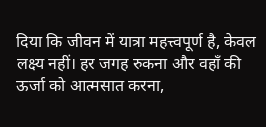दिया कि जीवन में यात्रा महत्त्वपूर्ण है, केवल लक्ष्य नहीं। हर जगह रुकना और वहाँ की ऊर्जा को आत्मसात करना,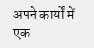अपने कार्यों में एक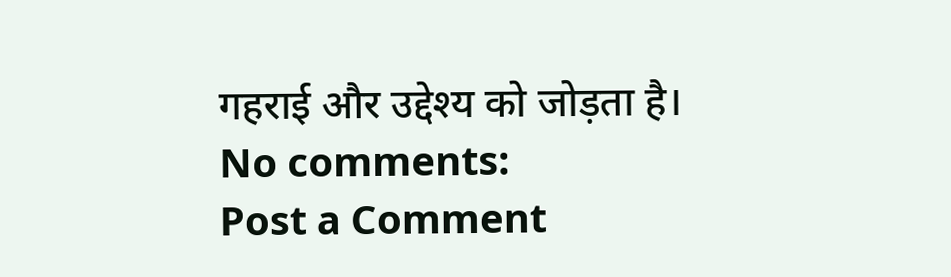गहराई और उद्देश्य को जोड़ता है।
No comments:
Post a Comment